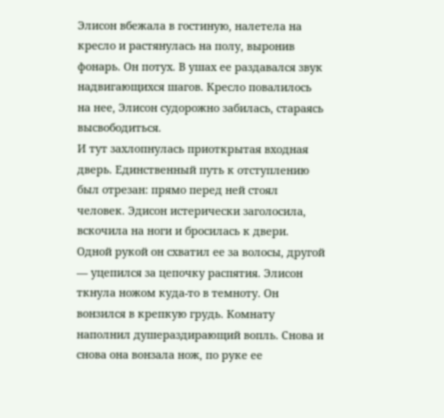Элисон вбежала в гостиную, налетела на кресло и растянулась на полу, выронив фонарь. Он потух. В ушах ее раздавался звук надвигающихся шагов. Кресло повалилось на нее, Элисон судорожно забилась, стараясь высвободиться.
И тут захлопнулась приоткрытая входная дверь. Единственный путь к отступлению был отрезан: прямо перед ней стоял человек. Эдисон истерически заголосила, вскочила на ноги и бросилась к двери. Одной рукой он схватил ее за волосы, другой — уцепился за цепочку распятия. Элисон ткнула ножом куда-то в темноту. Он вонзился в крепкую грудь. Комнату наполнил душераздирающий вопль. Снова и снова она вонзала нож, по руке ее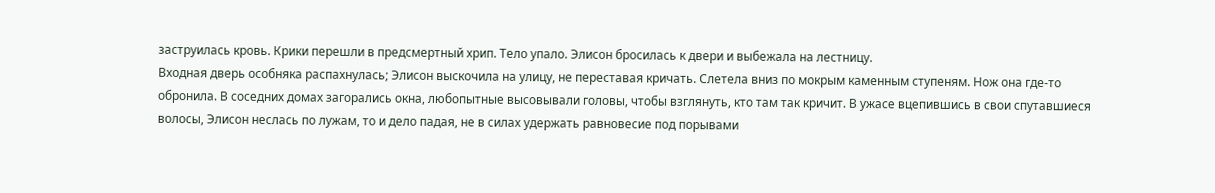заструилась кровь. Крики перешли в предсмертный хрип. Тело упало. Элисон бросилась к двери и выбежала на лестницу.
Входная дверь особняка распахнулась; Элисон выскочила на улицу, не переставая кричать. Слетела вниз по мокрым каменным ступеням. Нож она где-то обронила. В соседних домах загорались окна, любопытные высовывали головы, чтобы взглянуть, кто там так кричит. В ужасе вцепившись в свои спутавшиеся волосы, Элисон неслась по лужам, то и дело падая, не в силах удержать равновесие под порывами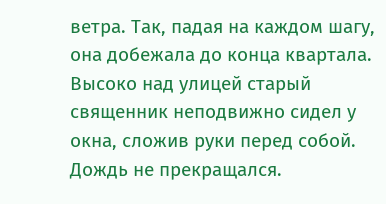ветра. Так, падая на каждом шагу, она добежала до конца квартала.
Высоко над улицей старый священник неподвижно сидел у окна, сложив руки перед собой.
Дождь не прекращался.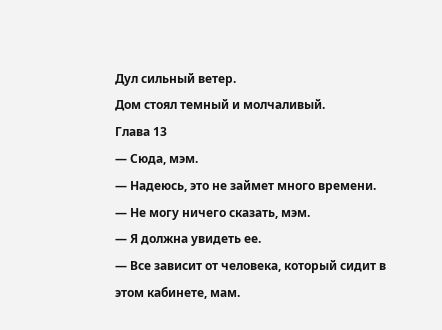Дул сильный ветер.
Дом стоял темный и молчаливый.
Глава 13
— Сюда, мэм.
— Надеюсь, это не займет много времени.
— Не могу ничего сказать, мэм.
— Я должна увидеть ее.
— Все зависит от человека, который сидит в этом кабинете, мам.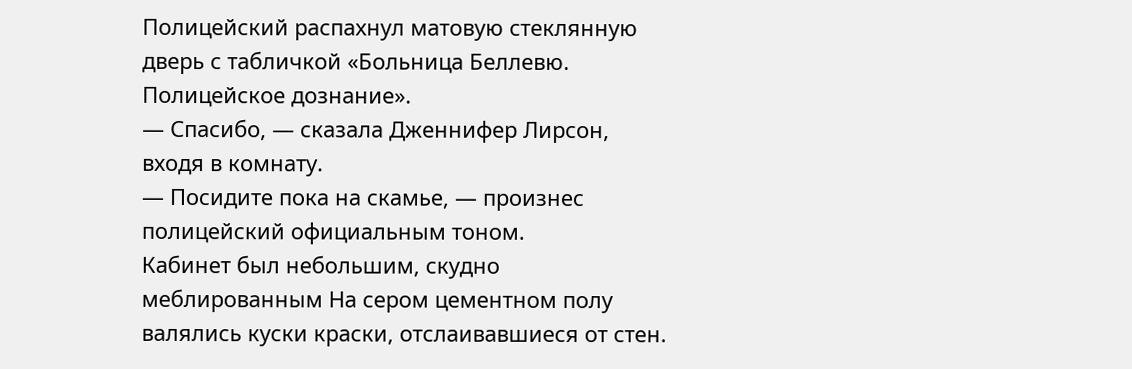Полицейский распахнул матовую стеклянную дверь с табличкой «Больница Беллевю. Полицейское дознание».
— Спасибо, — сказала Дженнифер Лирсон, входя в комнату.
— Посидите пока на скамье, — произнес полицейский официальным тоном.
Кабинет был небольшим, скудно меблированным На сером цементном полу валялись куски краски, отслаивавшиеся от стен.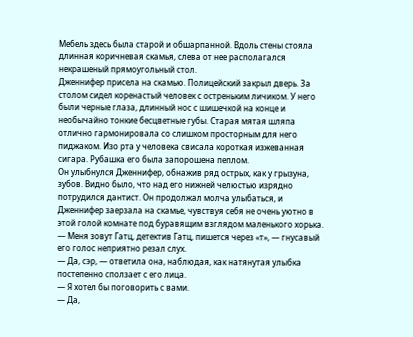Мебель здесь была старой и обшарпанной. Вдоль стены стояла длинная коричневая скамья, слева от нее располагался некрашеный прямоугольный стол.
Дженнифер присела на скамью. Полицейский закрыл дверь. За столом сидел коренастый человек с остреньким личиком. У него были черные глаза, длинный нос с шишечкой на конце и необычайно тонкие бесцветные губы. Старая мятая шляпа отлично гармонировала со слишком просторным для него пиджаком. Изо рта у человека свисала короткая изжеванная сигара. Рубашка его была запорошена пеплом.
Он улыбнулся Дженнифер, обнажив ряд острых, как у грызуна, зубов. Видно было, что над его нижней челюстью изрядно потрудился дантист. Он продолжал молча улыбаться, и Дженнифер заерзала на скамье, чувствуя себя не очень уютно в этой голой комнате под буравящим взглядом маленького хорька.
— Меня зовут Гатц, детектив Гатц, пишется через «т», — гнусавый его голос неприятно резал слух.
— Да, сэр, — ответила она, наблюдая, как натянутая улыбка постепенно сползает с его лица.
— Я хотел бы поговорить с вами.
— Да,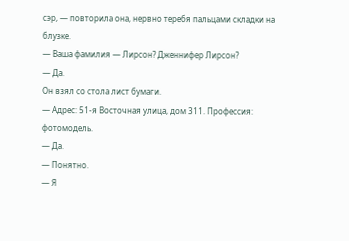сэр, — повторила она, нервно теребя пальцами складки на блузке.
— Ваша фамилия — Лирсон? Дженнифер Лирсон?
— Да.
Он взял со стола лист бумаги.
— Адрес: 51-я Восточная улица, дом 311. Профессия: фотомодель.
— Да.
— Понятно.
— Я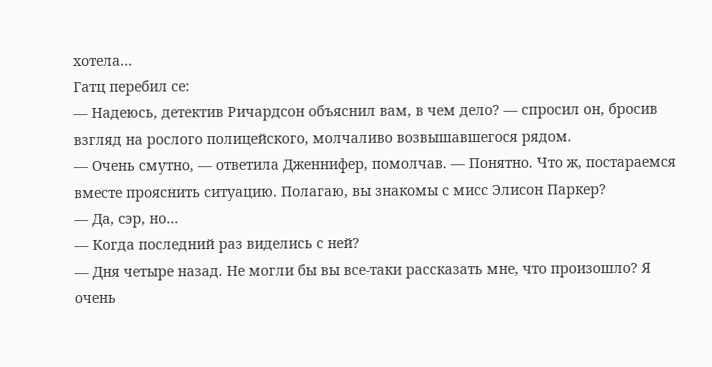хотела…
Гатц перебил се:
— Надеюсь, детектив Ричардсон объяснил вам, в чем дело? — спросил он, бросив взгляд на рослого полицейского, молчаливо возвышавшегося рядом.
— Очень смутно, — ответила Дженнифер, помолчав. — Понятно. Что ж, постараемся вместе прояснить ситуацию. Полагаю, вы знакомы с мисс Элисон Паркер?
— Да, сэр, но…
— Когда последний раз виделись с ней?
— Дня четыре назад. Не могли бы вы все-таки рассказать мне, что произошло? Я очень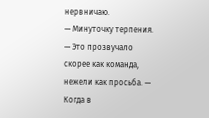нервничаю.
— Минуточку терпения. — Это прозвучало скорее как команда, нежели как просьба. — Когда в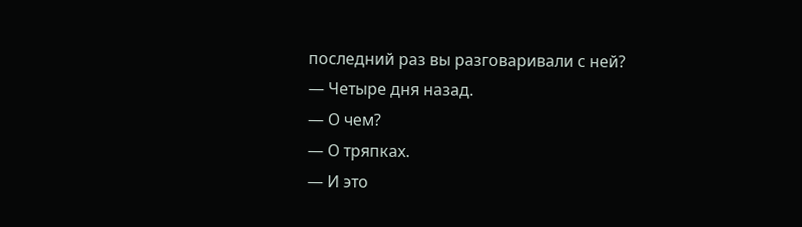последний раз вы разговаривали с ней?
— Четыре дня назад.
— О чем?
— О тряпках.
— И это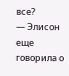все?
— Элисон еще говорила о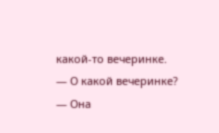какой-то вечеринке.
— О какой вечеринке?
— Она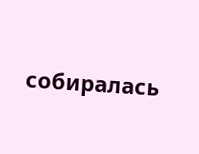собиралась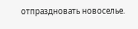отпраздновать новоселье.